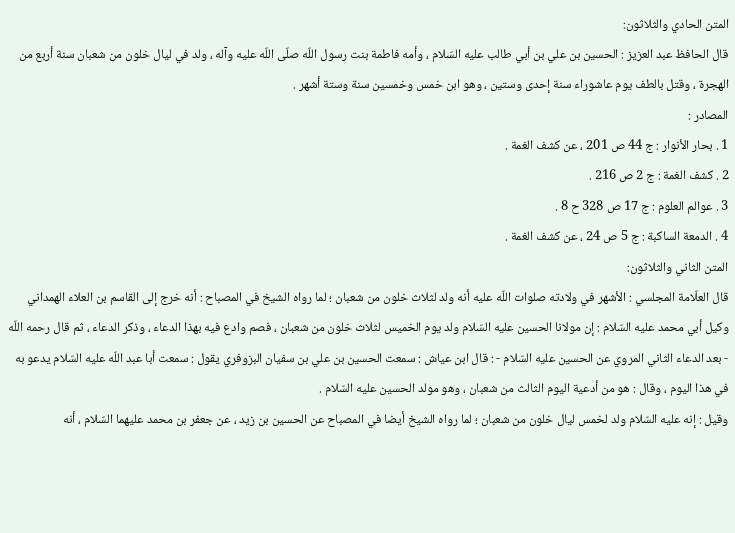المتن الحادي والثلاثون:
قال الحافظ عبد العزيز : الحسين بن علي بن أبي طالب عليه السّلام ، وأمه فاطمة بنت رسول اللّه صلّى اللّه عليه وآله ، ولد في ليال خلون من شعبان سنة أربع من الهجرة ، وقتل بالطف يوم عاشوراء سنة إحدى وستين ، وهو ابن خمس وخمسين سنة وستة أشهر .
المصادر :
1 . بحار الأنوار : ج 44 ص 201 ، عن كشف الغمة .
2 . كشف الغمة : ج 2 ص 216 .
3 . عوالم العلوم : ج 17 ص 328 ح 8 .
4 . الدمعة الساكبة : ج 5 ص 24 ، عن كشف الغمة .
المتن الثاني والثلاثون:
قال العلّامة المجلسي : الأشهر في ولادته صلوات اللّه عليه أنه ولد لثلاث خلون من شعبان ؛ لما رواه الشيخ في المصباح : أنه خرج إلى القاسم بن العلاء الهمداني وكيل أبي محمد عليه السّلام : إن مولانا الحسين عليه السّلام ولد يوم الخميس لثلاث خلون من شعبان ، فصم وادع فيه بهذا الدعاء ، وذكر الدعاء ، ثم قال رحمه اللّه - بعد الدعاء الثاني المروي عن الحسين عليه السّلام - : قال ابن عياش : سمعت الحسين بن علي بن سفيان البزوفري يقول : سمعت أبا عبد اللّه عليه السّلام يدعو به في هذا اليوم ، وقال : هو من أدعية اليوم الثالث من شعبان ، وهو مولد الحسين عليه السّلام .
وقيل : إنه عليه السّلام ولد لخمس ليال خلون من شعبان ؛ لما رواه الشيخ أيضا في المصباح عن الحسين بن زيد ، عن جعفر بن محمد عليهما السّلام ، أنه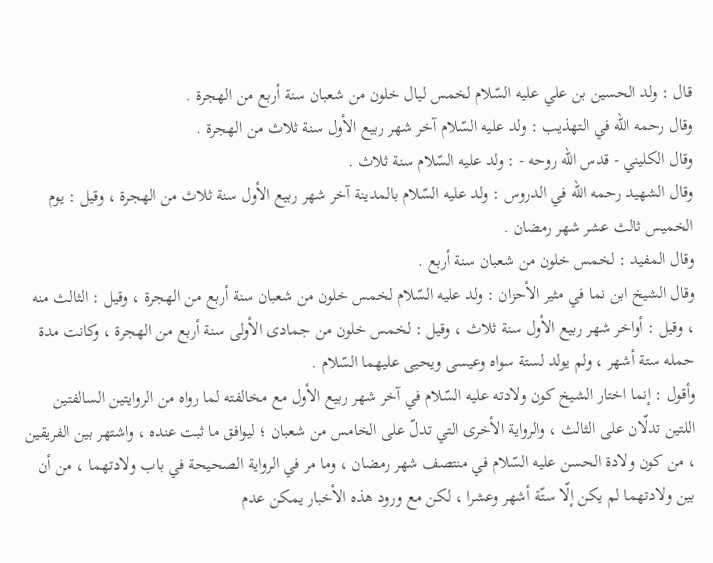قال : ولد الحسين بن علي عليه السّلام لخمس ليال خلون من شعبان سنة أربع من الهجرة .
وقال رحمه اللّه في التهذيب : ولد عليه السّلام آخر شهر ربيع الأول سنة ثلاث من الهجرة .
وقال الكليني - قدس اللّه روحه - : ولد عليه السّلام سنة ثلاث .
وقال الشهيد رحمه اللّه في الدروس : ولد عليه السّلام بالمدينة آخر شهر ربيع الأول سنة ثلاث من الهجرة ، وقيل : يوم الخميس ثالث عشر شهر رمضان .
وقال المفيد : لخمس خلون من شعبان سنة أربع .
وقال الشيخ ابن نما في مثير الأحزان : ولد عليه السّلام لخمس خلون من شعبان سنة أربع من الهجرة ، وقيل : الثالث منه ، وقيل : أواخر شهر ربيع الأول سنة ثلاث ، وقيل : لخمس خلون من جمادى الأولى سنة أربع من الهجرة ، وكانت مدة حمله ستة أشهر ، ولم يولد لستة سواه وعيسى ويحيى عليهما السّلام .
وأقول : إنما اختار الشيخ كون ولادته عليه السّلام في آخر شهر ربيع الأول مع مخالفته لما رواه من الروايتين السالفتين اللتين تدلّان على الثالث ، والرواية الأخرى التي تدلّ على الخامس من شعبان ؛ ليوافق ما ثبت عنده ، واشتهر بين الفريقين ، من كون ولادة الحسن عليه السّلام في منتصف شهر رمضان ، وما مر في الرواية الصحيحة في باب ولادتهما ، من أن بين ولادتهما لم يكن إلّا ستّة أشهر وعشرا ، لكن مع ورود هذه الأخبار يمكن عدم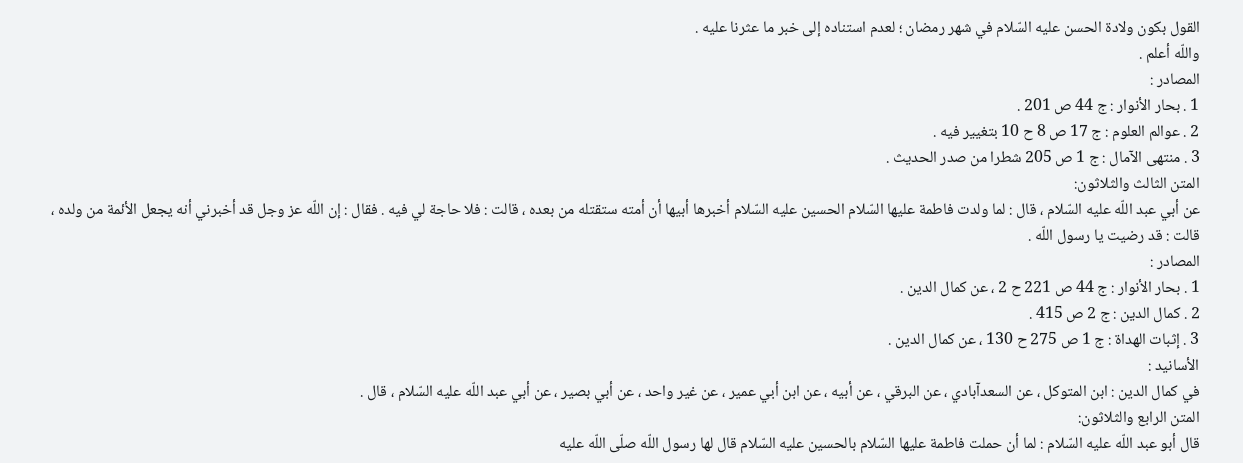القول بكون ولادة الحسن عليه السّلام في شهر رمضان ؛ لعدم استناده إلى خبر ما عثرنا عليه .
واللّه أعلم .
المصادر :
1 . بحار الأنوار : ج 44 ص 201 .
2 . عوالم العلوم : ج 17 ص 8 ح 10 بتغيير فيه .
3 . منتهى الآمال : ج 1 ص 205 شطرا من صدر الحديث .
المتن الثالث والثلاثون:
عن أبي عبد اللّه عليه السّلام ، قال : لما ولدت فاطمة عليها السّلام الحسين عليه السّلام أخبرها أبيها أن أمته ستقتله من بعده ، قالت : فلا حاجة لي فيه . فقال : إن اللّه عز وجل قد أخبرني أنه يجعل الأئمة من ولده ، قالت : قد رضيت يا رسول اللّه .
المصادر :
1 . بحار الأنوار : ج 44 ص 221 ح 2 ، عن كمال الدين .
2 . كمال الدين : ج 2 ص 415 .
3 . إثبات الهداة : ج 1 ص 275 ح 130 ، عن كمال الدين .
الأسانيد :
في كمال الدين : ابن المتوكل ، عن السعدآبادي ، عن البرقي ، عن أبيه ، عن ابن أبي عمير ، عن غير واحد ، عن أبي بصير ، عن أبي عبد اللّه عليه السّلام ، قال .
المتن الرابع والثلاثون:
قال أبو عبد اللّه عليه السّلام : لما أن حملت فاطمة عليها السّلام بالحسين عليه السّلام قال لها رسول اللّه صلّى اللّه عليه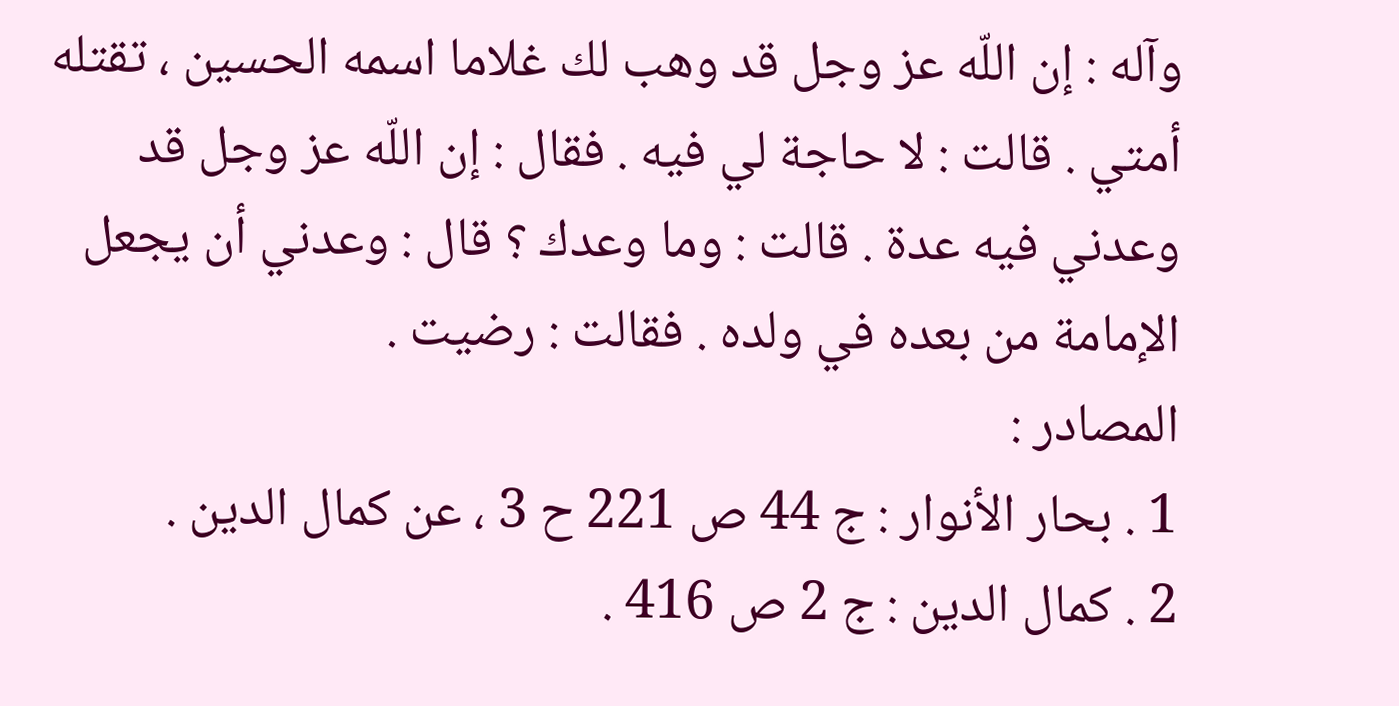وآله : إن اللّه عز وجل قد وهب لك غلاما اسمه الحسين ، تقتله أمتي . قالت : لا حاجة لي فيه . فقال : إن اللّه عز وجل قد وعدني فيه عدة . قالت : وما وعدك ؟ قال : وعدني أن يجعل الإمامة من بعده في ولده . فقالت : رضيت .
المصادر :
1 . بحار الأنوار : ج 44 ص 221 ح 3 ، عن كمال الدين .
2 . كمال الدين : ج 2 ص 416 .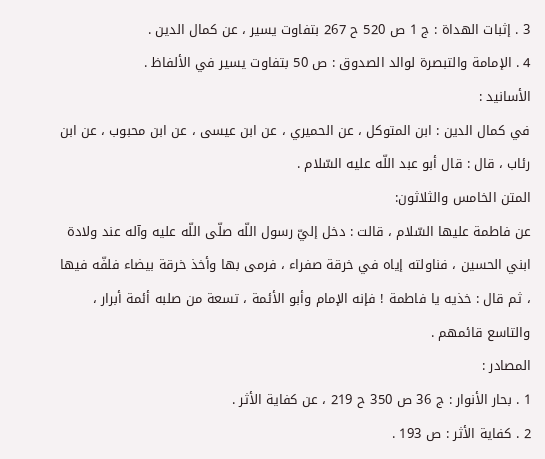3 . إثبات الهداة : ج 1 ص 520 ح 267 بتفاوت يسير ، عن كمال الدين .
4 . الإمامة والتبصرة لوالد الصدوق : ص 50 بتفاوت يسير في الألفاظ .
الأسانيد :
في كمال الدين : ابن المتوكل ، عن الحميري ، عن ابن عيسى ، عن ابن محبوب ، عن ابن رئاب ، قال : قال أبو عبد اللّه عليه السّلام .
المتن الخامس والثلاثون:
عن فاطمة عليها السّلام ، قالت : دخل إليّ رسول اللّه صلّى اللّه عليه وآله عند ولادة ابني الحسين ، فناولته إياه في خرقة صفراء ، فرمى بها وأخذ خرقة بيضاء فلفّه فيها ، ثم قال : خذيه يا فاطمة ! فإنه الإمام وأبو الأئمة ، تسعة من صلبه أئمة أبرار ، والتاسع قائمهم .
المصادر :
1 . بحار الأنوار : ج 36 ص 350 ح 219 ، عن كفاية الأثر .
2 . كفاية الأثر : ص 193 .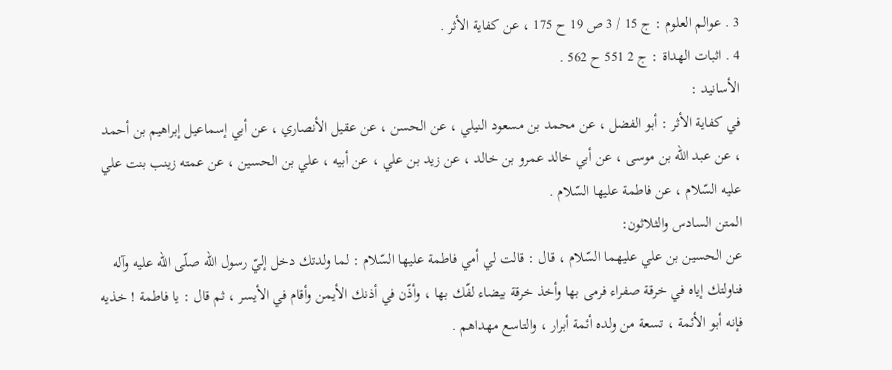3 . عوالم العلوم : ج 15 / 3 ص 19 ح 175 ، عن كفاية الأثر .
4 . اثبات الهداة : ج 2 551 ح 562 .
الأسانيد :
في كفاية الأثر : أبو الفضل ، عن محمد بن مسعود النيلي ، عن الحسن ، عن عقيل الأنصاري ، عن أبي إسماعيل إبراهيم بن أحمد ، عن عبد اللّه بن موسى ، عن أبي خالد عمرو بن خالد ، عن زيد بن علي ، عن أبيه ، علي بن الحسين ، عن عمته زينب بنت علي عليه السّلام ، عن فاطمة عليها السّلام .
المتن السادس والثلاثون:
عن الحسين بن علي عليهما السّلام ، قال : قالت لي أمي فاطمة عليها السّلام : لما ولدتك دخل إليّ رسول اللّه صلّى اللّه عليه وآله فناولتك إياه في خرقة صفراء فرمى بها وأخذ خرقة بيضاء لفّك بها ، وأذّن في أذنك الأيمن وأقام في الأيسر ، ثم قال : يا فاطمة ! خذيه فإنه أبو الأئمة ، تسعة من ولده أئمة أبرار ، والتاسع مهداهم .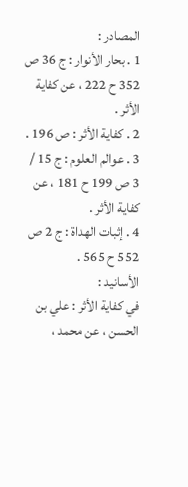المصادر :
1 . بحار الأنوار : ج 36 ص 352 ح 222 ، عن كفاية الأثر .
2 . كفاية الأثر : ص 196 .
3 . عوالم العلوم : ج 15 / 3 ص 199 ح 181 ، عن كفاية الأثر .
4 . إثبات الهداة : ج 2 ص 552 ح 565 .
الأسانيد :
في كفاية الأثر : علي بن الحسن ، عن محمد ،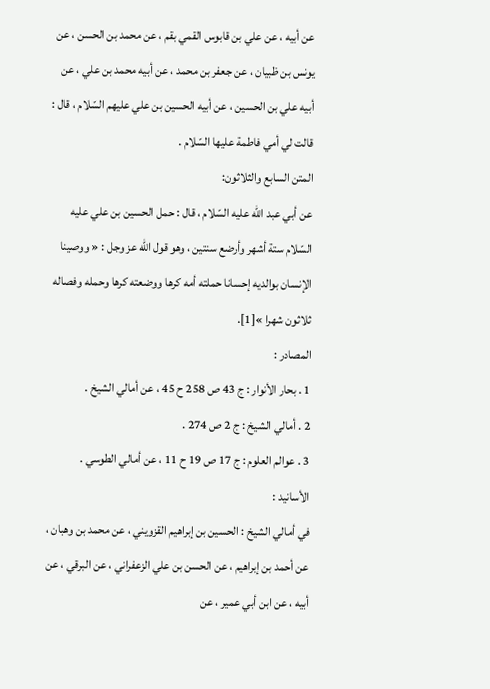عن أبيه ، عن علي بن قابوس القمي بقم ، عن محمد بن الحسن ، عن يونس بن ظبيان ، عن جعفر بن محمد ، عن أبيه محمد بن علي ، عن أبيه علي بن الحسين ، عن أبيه الحسين بن علي عليهم السّلام ، قال : قالت لي أمي فاطمة عليها السّلام .
المتن السابع والثلاثون:
عن أبي عبد اللّه عليه السّلام ، قال : حمل الحسين بن علي عليه السّلام ستة أشهر وأرضع سنتين ، وهو قول اللّه عز وجل : « ووصينا الإنسان بوالديه إحسانا حملته أمه كرها ووضعته كرها وحمله وفصاله ثلاثون شهرا »[1].
المصادر :
1 . بحار الأنوار : ج 43 ص 258 ح 45 ، عن أمالي الشيخ .
2 . أمالي الشيخ : ج 2 ص 274 .
3 . عوالم العلوم : ج 17 ص 19 ح 11 ، عن أمالي الطوسي .
الأسانيد :
في أمالي الشيخ : الحسين بن إبراهيم القزويني ، عن محمد بن وهبان ، عن أحمد بن إبراهيم ، عن الحسن بن علي الزعفراني ، عن البرقي ، عن أبيه ، عن ابن أبي عمير ، عن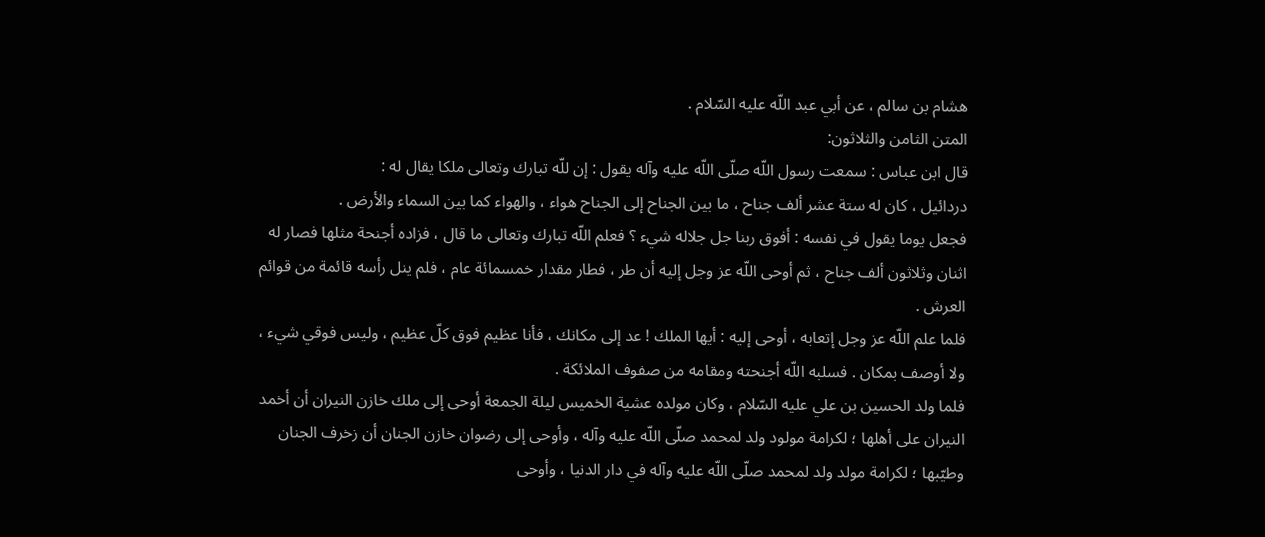هشام بن سالم ، عن أبي عبد اللّه عليه السّلام .
المتن الثامن والثلاثون:
قال ابن عباس : سمعت رسول اللّه صلّى اللّه عليه وآله يقول : إن للّه تبارك وتعالى ملكا يقال له :
دردائيل ، كان له ستة عشر ألف جناح ، ما بين الجناح إلى الجناح هواء ، والهواء كما بين السماء والأرض .
فجعل يوما يقول في نفسه : أفوق ربنا جل جلاله شيء ؟ فعلم اللّه تبارك وتعالى ما قال ، فزاده أجنحة مثلها فصار له اثنان وثلاثون ألف جناح ، ثم أوحى اللّه عز وجل إليه أن طر ، فطار مقدار خمسمائة عام ، فلم ينل رأسه قائمة من قوائم العرش .
فلما علم اللّه عز وجل إتعابه ، أوحى إليه : أيها الملك ! عد إلى مكانك ، فأنا عظيم فوق كلّ عظيم ، وليس فوقي شيء ، ولا أوصف بمكان . فسلبه اللّه أجنحته ومقامه من صفوف الملائكة .
فلما ولد الحسين بن علي عليه السّلام ، وكان مولده عشية الخميس ليلة الجمعة أوحى إلى ملك خازن النيران أن أخمد النيران على أهلها ؛ لكرامة مولود ولد لمحمد صلّى اللّه عليه وآله ، وأوحى إلى رضوان خازن الجنان أن زخرف الجنان وطيّبها ؛ لكرامة مولد ولد لمحمد صلّى اللّه عليه وآله في دار الدنيا ، وأوحى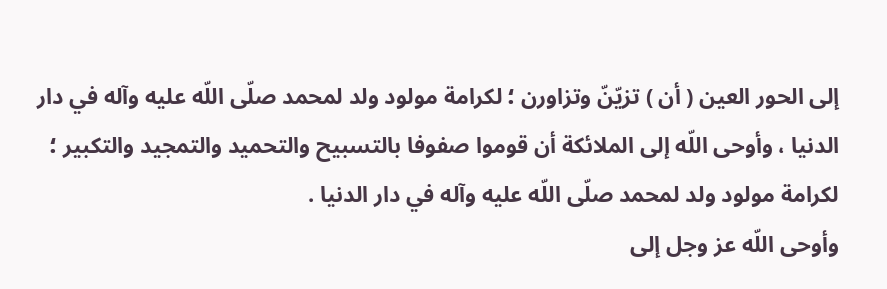إلى الحور العين ( أن ) تزيّنّ وتزاورن ؛ لكرامة مولود ولد لمحمد صلّى اللّه عليه وآله في دار الدنيا ، وأوحى اللّه إلى الملائكة أن قوموا صفوفا بالتسبيح والتحميد والتمجيد والتكبير ؛ لكرامة مولود ولد لمحمد صلّى اللّه عليه وآله في دار الدنيا .
وأوحى اللّه عز وجل إلى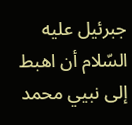جبرئيل عليه السّلام أن اهبط إلى نبيي محمد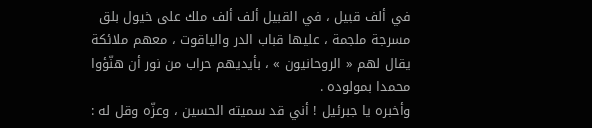في ألف قبيل ، في القبيل ألف ألف ملك على خيول بلق مسرجة ملجمة ، عليها قباب الدر والياقوت ، معهم ملائكة يقال لهم « الروحانيون » ، بأيديهم حراب من نور أن هنّؤوا محمدا بمولوده .
وأخبره يا جبرئيل ! أني قد سميته الحسين ، وعزّه وقل له :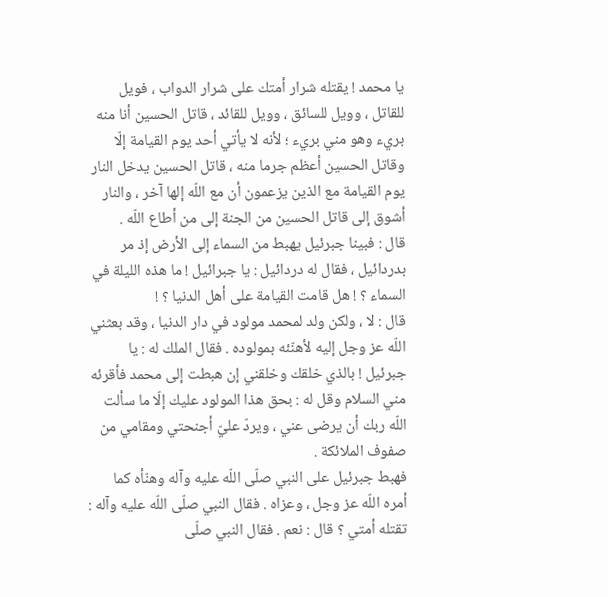يا محمد ! يقتله شرار أمتك على شرار الدواب ، فويل للقاتل ، وويل للسائق ، وويل للقائد ، قاتل الحسين أنا منه بريء وهو مني بريء ؛ لأنه لا يأتي أحد يوم القيامة إلّا وقاتل الحسين أعظم جرما منه ، قاتل الحسين يدخل النار يوم القيامة مع الذين يزعمون أن مع اللّه إلها آخر ، والنار أشوق إلى قاتل الحسين من الجنة إلى من أطاع اللّه .
قال : فبينا جبرئيل يهبط من السماء إلى الأرض إذ مر بدردائيل ، فقال له دردائيل : يا جبرائيل ! ما هذه الليلة في السماء ؟ ! هل قامت القيامة على أهل الدنيا ؟ !
قال : لا ، ولكن ولد لمحمد مولود في دار الدنيا ، وقد بعثني اللّه عز وجل إليه لأهنّئه بمولوده . فقال الملك له : يا جبرئيل ! بالذي خلقك وخلقني إن هبطت إلى محمد فأقرئه مني السلام وقل له : بحق هذا المولود عليك إلّا ما سألت اللّه ربك أن يرضى عني ، ويردّ عليّ أجنحتي ومقامي من صفوف الملائكة .
فهبط جبرئيل على النبي صلّى اللّه عليه وآله وهنّأه كما أمره اللّه عز وجل ، وعزاه . فقال النبي صلّى اللّه عليه وآله : تقتله أمتي ؟ قال : نعم . فقال النبي صلّى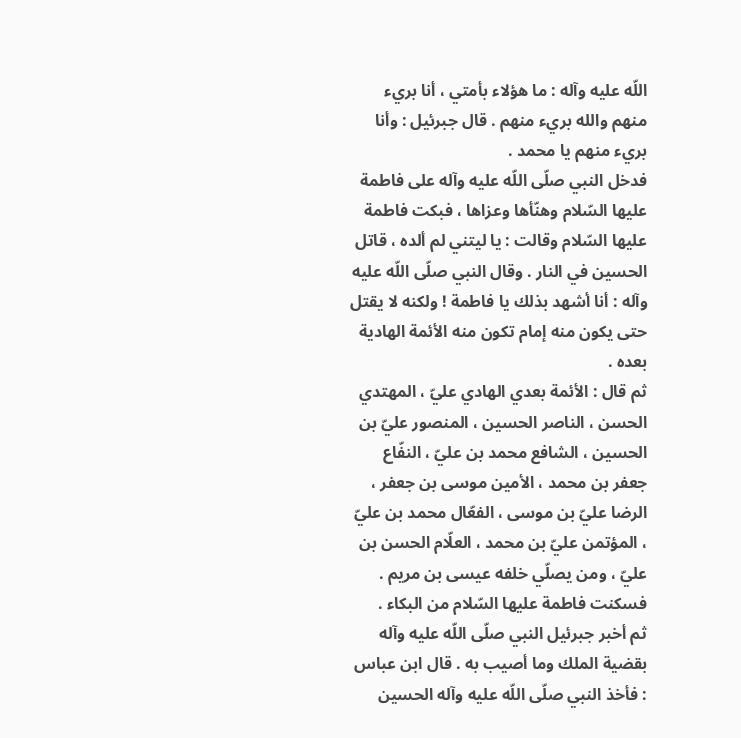اللّه عليه وآله : ما هؤلاء بأمتي ، أنا بريء منهم والله بريء منهم . قال جبرئيل : وأنا بريء منهم يا محمد .
فدخل النبي صلّى اللّه عليه وآله على فاطمة عليها السّلام وهنّأها وعزاها ، فبكت فاطمة عليها السّلام وقالت : يا ليتني لم ألده ، قاتل الحسين في النار . وقال النبي صلّى اللّه عليه وآله : أنا أشهد بذلك يا فاطمة ! ولكنه لا يقتل حتى يكون منه إمام تكون منه الأئمة الهادية بعده .
ثم قال : الأئمة بعدي الهادي عليّ ، المهتدي الحسن ، الناصر الحسين ، المنصور عليّ بن الحسين ، الشافع محمد بن عليّ ، النفّاع جعفر بن محمد ، الأمين موسى بن جعفر ، الرضا عليّ بن موسى ، الفعّال محمد بن عليّ ، المؤتمن عليّ بن محمد ، العلّام الحسن بن عليّ ، ومن يصلّي خلفه عيسى بن مريم . فسكنت فاطمة عليها السّلام من البكاء .
ثم أخبر جبرئيل النبي صلّى اللّه عليه وآله بقضية الملك وما أصيب به . قال ابن عباس : فأخذ النبي صلّى اللّه عليه وآله الحسين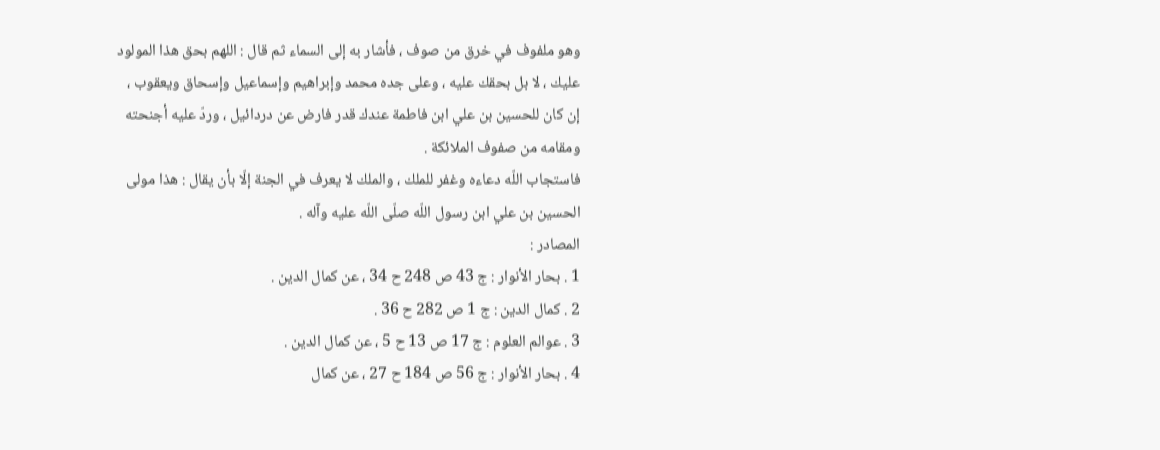وهو ملفوف في خرق من صوف ، فأشار به إلى السماء ثم قال : اللهم بحق هذا المولود عليك ، لا بل بحقك عليه ، وعلى جده محمد وإبراهيم وإسماعيل وإسحاق ويعقوب ، إن كان للحسين بن علي ابن فاطمة عندك قدر فارض عن دردائيل ، وردّ عليه أجنحته ومقامه من صفوف الملائكة .
فاستجاب اللّه دعاءه وغفر للملك ، والملك لا يعرف في الجنة إلّا بأن يقال : هذا مولى الحسين بن علي ابن رسول اللّه صلّى اللّه عليه وآله .
المصادر :
1 . بحار الأنوار : ج 43 ص 248 ح 34 ، عن كمال الدين .
2 . كمال الدين : ج 1 ص 282 ح 36 .
3 . عوالم العلوم : ج 17 ص 13 ح 5 ، عن كمال الدين .
4 . بحار الأنوار : ج 56 ص 184 ح 27 ، عن كمال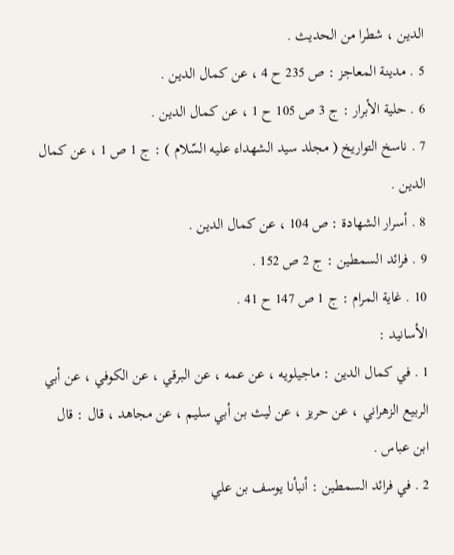الدين ، شطرا من الحديث .
5 . مدينة المعاجز : ص 235 ح 4 ، عن كمال الدين .
6 . حلية الأبرار : ج 3 ص 105 ح 1 ، عن كمال الدين .
7 . ناسخ التواريخ ( مجلد سيد الشهداء عليه السّلام ) : ج 1 ص 1 ، عن كمال الدين .
8 . أسرار الشهادة : ص 104 ، عن كمال الدين .
9 . فرائد السمطين : ج 2 ص 152 .
10 . غاية المرام : ج 1 ص 147 ح 41 .
الأسانيد :
1 . في كمال الدين : ماجيلويه ، عن عمه ، عن البرقي ، عن الكوفي ، عن أبي الربيع الزهراني ، عن حريز ، عن ليث بن أبي سليم ، عن مجاهد ، قال : قال ابن عباس .
2 . في فرائد السمطين : أنبأنا يوسف بن علي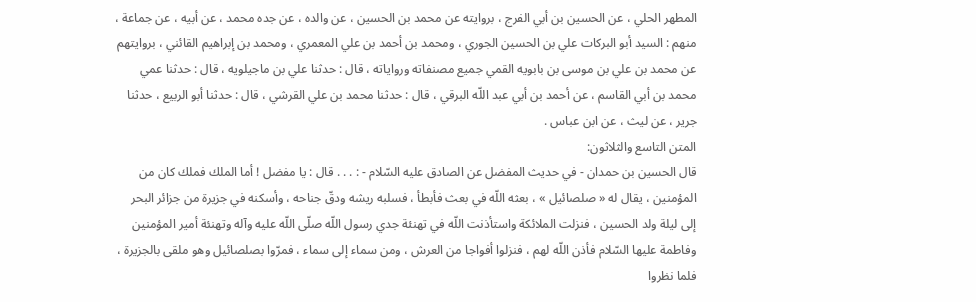المطهر الحلي ، عن الحسين بن أبي الفرج ، بروايته عن محمد بن الحسين ، عن والده ، عن جده محمد ، عن أبيه ، عن جماعة ، منهم : السيد أبو البركات علي بن الحسين الجوري ، ومحمد بن أحمد بن علي المعمري ، ومحمد بن إبراهيم القائني ، بروايتهم عن محمد بن علي بن موسى بن بابويه القمي جميع مصنفاته ورواياته ، قال : حدثنا علي بن ماجيلويه ، قال : حدثنا عمي محمد بن أبي القاسم ، عن أحمد بن أبي عبد اللّه البرقي ، قال : حدثنا محمد بن علي القرشي ، قال : حدثنا أبو الربيع ، حدثنا جرير ، عن ليث ، عن ابن عباس .
المتن التاسع والثلاثون:
قال الحسين بن حمدان - في حديث المفضل عن الصادق عليه السّلام - : . . . قال : يا مفضل ! أما الملك فملك كان من المؤمنين ، يقال له « صلصائيل » ، بعثه اللّه في بعث فأبطأ ، فسلبه ريشه ودقّ جناحه ، وأسكنه في جزيرة من جزائر البحر إلى ليلة ولد الحسين ، فنزلت الملائكة واستأذنت اللّه في تهنئة جدي رسول اللّه صلّى اللّه عليه وآله وتهنئة أمير المؤمنين وفاطمة عليها السّلام فأذن اللّه لهم ، فنزلوا أفواجا من العرش ، ومن سماء إلى سماء ، فمرّوا بصلصائيل وهو ملقى بالجزيرة ، فلما نظروا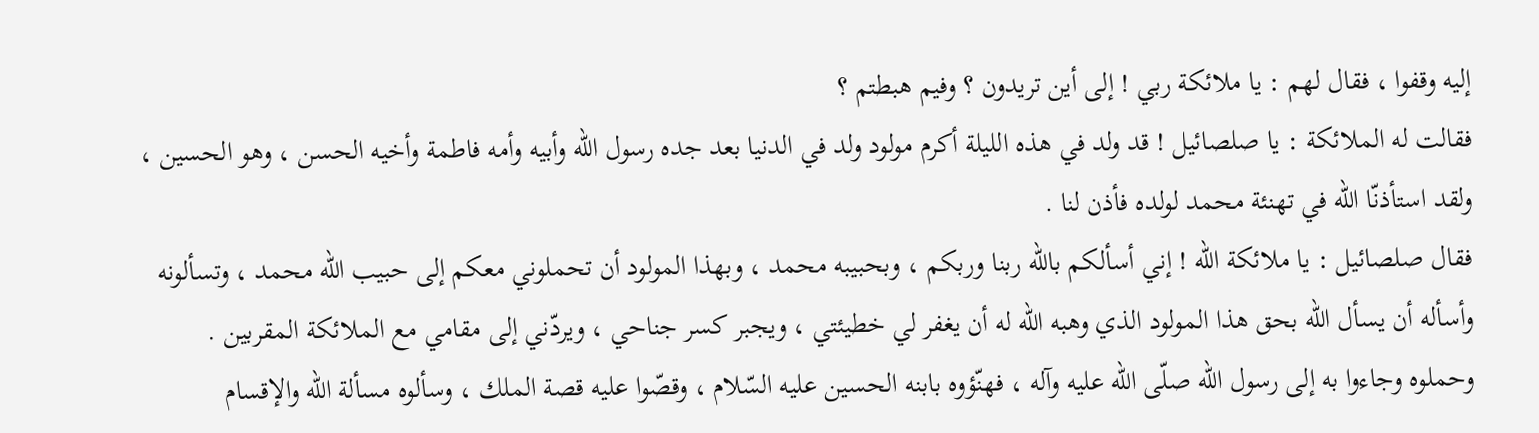إليه وقفوا ، فقال لهم : يا ملائكة ربي ! إلى أين تريدون ؟ وفيم هبطتم ؟
فقالت له الملائكة : يا صلصائيل ! قد ولد في هذه الليلة أكرم مولود ولد في الدنيا بعد جده رسول اللّه وأبيه وأمه فاطمة وأخيه الحسن ، وهو الحسين ، ولقد استأذنّا اللّه في تهنئة محمد لولده فأذن لنا .
فقال صلصائيل : يا ملائكة اللّه ! إني أسألكم باللّه ربنا وربكم ، وبحبيبه محمد ، وبهذا المولود أن تحملوني معكم إلى حبيب اللّه محمد ، وتسألونه وأسأله أن يسأل اللّه بحق هذا المولود الذي وهبه اللّه له أن يغفر لي خطيئتي ، ويجبر كسر جناحي ، ويردّني إلى مقامي مع الملائكة المقربين .
وحملوه وجاءوا به إلى رسول اللّه صلّى اللّه عليه وآله ، فهنّؤوه بابنه الحسين عليه السّلام ، وقصّوا عليه قصة الملك ، وسألوه مسألة اللّه والإقسام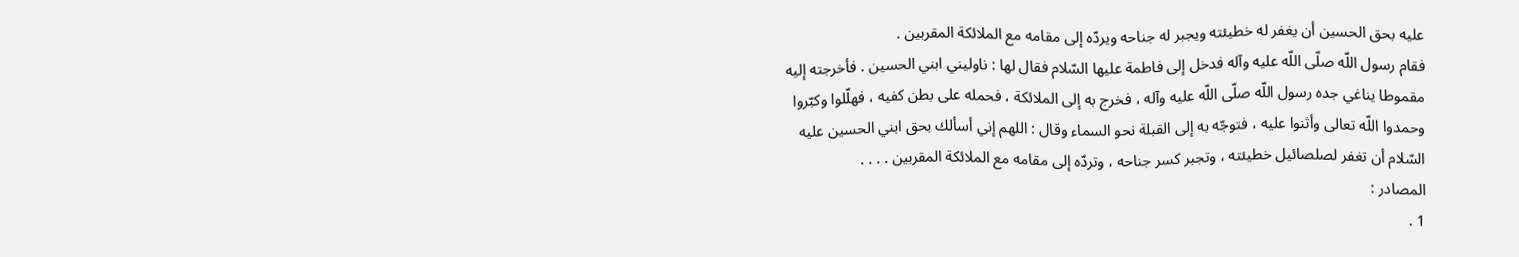عليه بحق الحسين أن يغفر له خطيئته ويجبر له جناحه ويردّه إلى مقامه مع الملائكة المقربين .
فقام رسول اللّه صلّى اللّه عليه وآله فدخل إلى فاطمة عليها السّلام فقال لها : ناوليني ابني الحسين . فأخرجته إليه مقموطا يناغي جده رسول اللّه صلّى اللّه عليه وآله ، فخرج به إلى الملائكة ، فحمله على بطن كفيه ، فهلّلوا وكبّروا وحمدوا اللّه تعالى وأثنوا عليه ، فتوجّه به إلى القبلة نحو السماء وقال : اللهم إني أسألك بحق ابني الحسين عليه السّلام أن تغفر لصلصائيل خطيئته ، وتجبر كسر جناحه ، وتردّه إلى مقامه مع الملائكة المقربين . . . .
المصادر :
1 .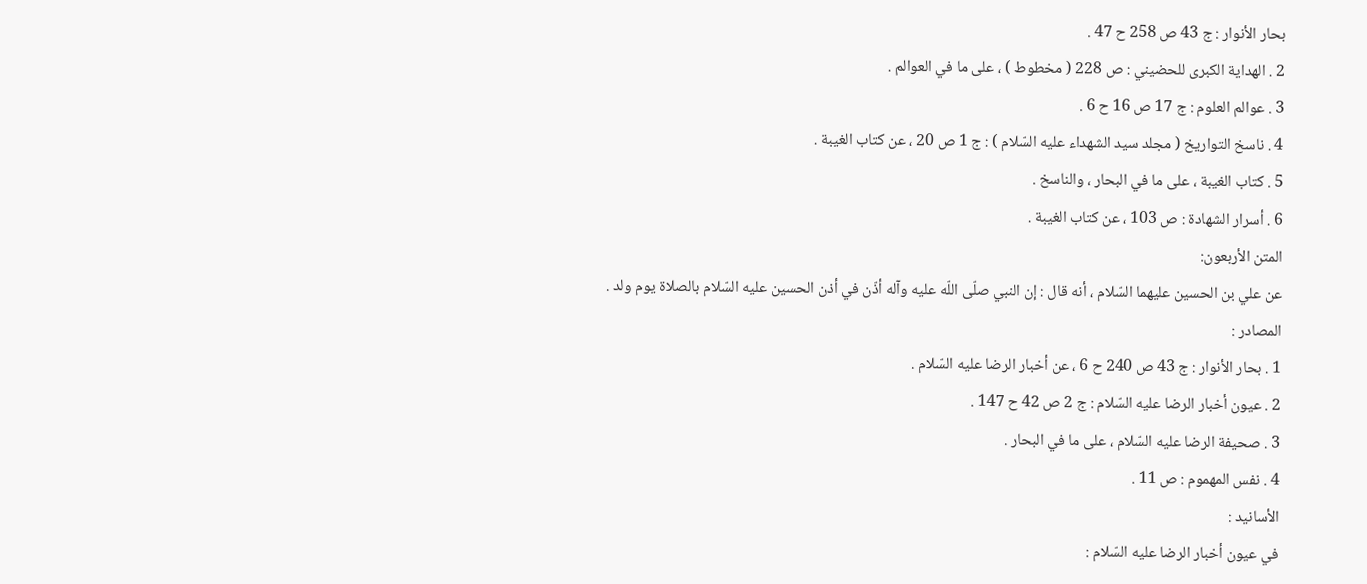بحار الأنوار : ج 43 ص 258 ح 47 .
2 . الهداية الكبرى للحضيني : ص 228 ( مخطوط ) ، على ما في العوالم .
3 . عوالم العلوم : ج 17 ص 16 ح 6 .
4 . ناسخ التواريخ ( مجلد سيد الشهداء عليه السّلام ) : ج 1 ص 20 ، عن كتاب الغيبة .
5 . كتاب الغيبة ، على ما في البحار ، والناسخ .
6 . أسرار الشهادة : ص 103 ، عن كتاب الغيبة .
المتن الأربعون:
عن علي بن الحسين عليهما السّلام ، أنه قال : إن النبي صلّى اللّه عليه وآله أذّن في أذن الحسين عليه السّلام بالصلاة يوم ولد .
المصادر :
1 . بحار الأنوار : ج 43 ص 240 ح 6 ، عن أخبار الرضا عليه السّلام .
2 . عيون أخبار الرضا عليه السّلام : ج 2 ص 42 ح 147 .
3 . صحيفة الرضا عليه السّلام ، على ما في البحار .
4 . نفس المهموم : ص 11 .
الأسانيد :
في عيون أخبار الرضا عليه السّلام :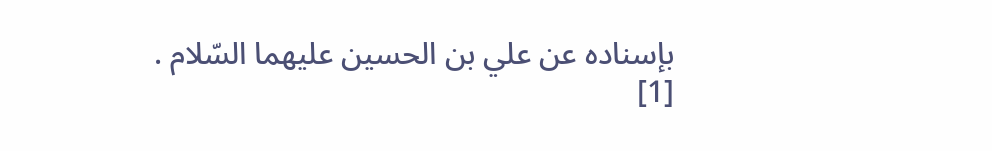بإسناده عن علي بن الحسين عليهما السّلام .
[1]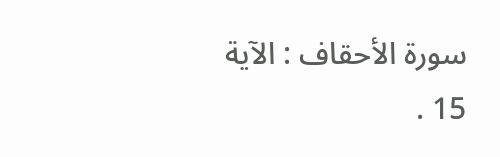سورة الأحقاف : الآية 15 .